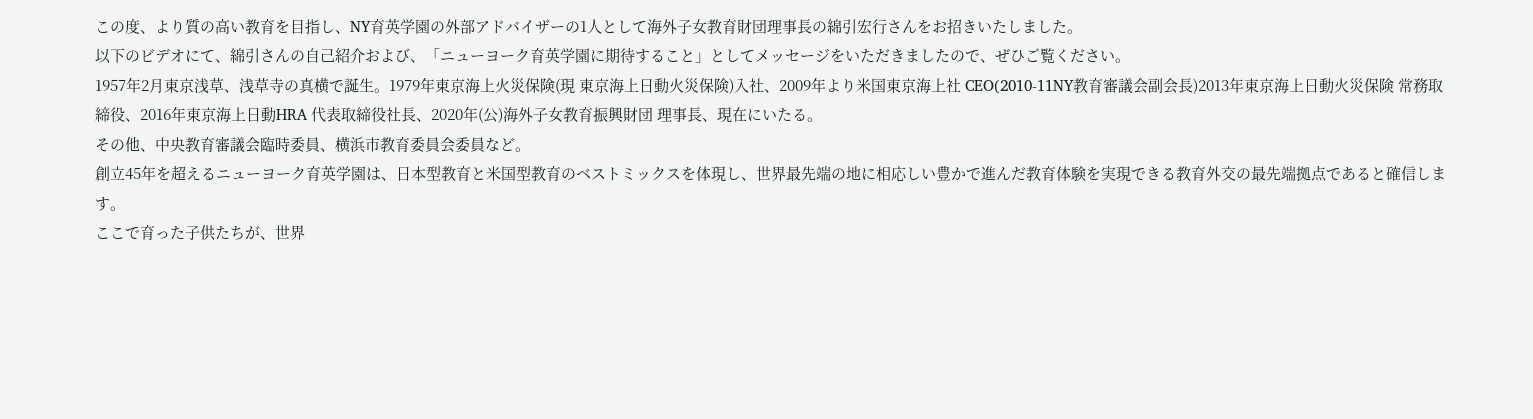この度、より質の高い教育を目指し、NY育英学園の外部アドバイザーの1人として海外子女教育財団理事長の綿引宏行さんをお招きいたしました。
以下のビデオにて、綿引さんの自己紹介および、「ニューヨーク育英学園に期待すること」としてメッセージをいただきましたので、ぜひご覧ください。
1957年2月東京浅草、浅草寺の真横で誕生。1979年東京海上火災保険(現 東京海上日動火災保険)入社、2009年より米国東京海上社 CEO(2010-11NY教育審議会副会長)2013年東京海上日動火災保険 常務取締役、2016年東京海上日動HRA 代表取締役社長、2020年(公)海外子女教育振興財団 理事長、現在にいたる。
その他、中央教育審議会臨時委員、横浜市教育委員会委員など。
創立45年を超えるニューヨーク育英学園は、日本型教育と米国型教育のベストミックスを体現し、世界最先端の地に相応しい豊かで進んだ教育体験を実現できる教育外交の最先端拠点であると確信します。
ここで育った子供たちが、世界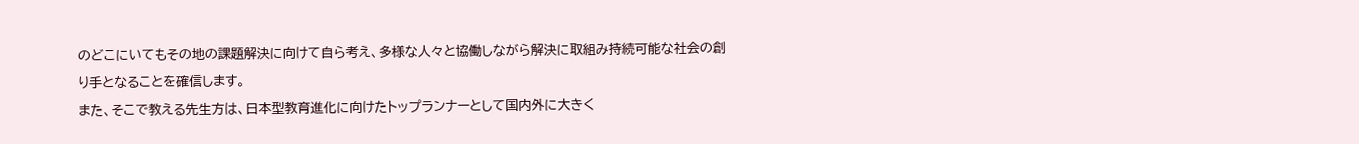のどこにいてもその地の課題解決に向けて自ら考え、多様な人々と協働しながら解決に取組み持続可能な社会の創り手となることを確信します。
また、そこで教える先生方は、日本型教育進化に向けたトップランナーとして国内外に大きく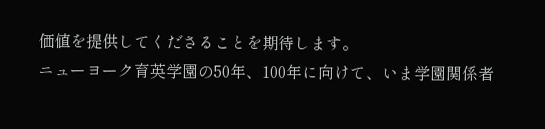価値を提供してくださることを期待します。
ニューヨーク育英学園の50年、100年に向けて、いま学園関係者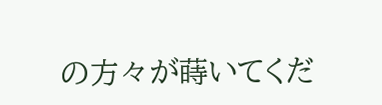の方々が蒔いてくだ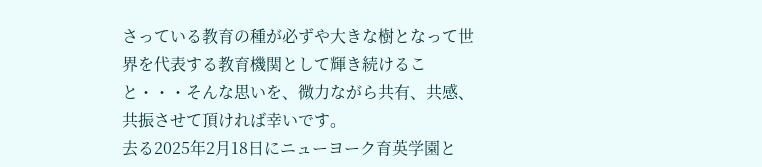さっている教育の種が必ずや大きな樹となって世界を代表する教育機関として輝き続けること・・・そんな思いを、微力ながら共有、共感、共振させて頂ければ幸いです。
去る2025年2月18日にニューヨーク育英学園と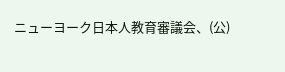ニューヨーク日本人教育審議会、(公)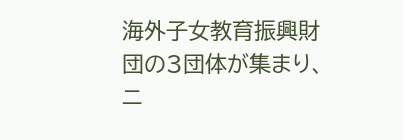海外子女教育振興財団の3団体が集まり、ニ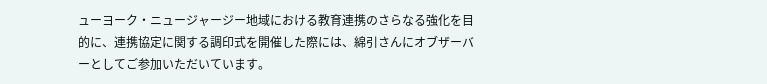ューヨーク・ニュージャージー地域における教育連携のさらなる強化を目的に、連携協定に関する調印式を開催した際には、綿引さんにオブザーバーとしてご参加いただいています。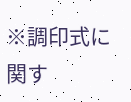※調印式に関す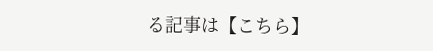る記事は【こちら】